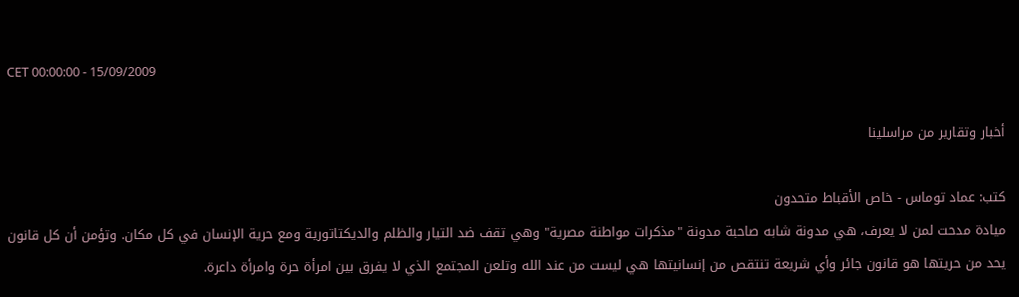CET 00:00:00 - 15/09/2009

أخبار وتقارير من مراسلينا

كتب: عماد توماس - خاص الأقباط متحدون
ميادة مدحت لمن لا يعرف، هي مدونة شابه صاحبة مدونة "مذكرات مواطنة مصرية" وهي تقف ضد التيار والظلم والديكتاتورية ومع حرية الإنسان في كل مكان. وتؤمن أن كل قانون يحد من حريتها هو قانون جائر وأي شريعة تنتقص من إنسانيتها هي ليست من عند الله وتلعن المجتمع الذي لا يفرق بين امرأة حرة وامرأة داعرة.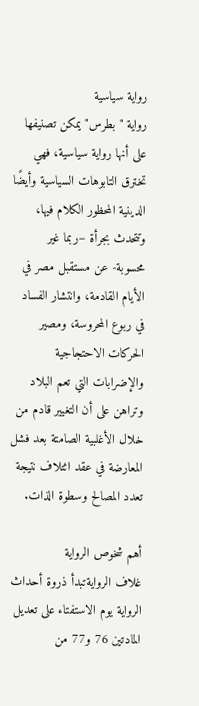رواية سياسية
رواية "بطرس" يمكن تصنيفها على أنها رواية سياسية، فهي تخترق التابوهات السياسية وأيضًا الدينية المحظور الكلام فيها، وتتحدث بجرأة –ربما غير محسوبة- عن مستقبل مصر في الأيام القادمة، وانتشار الفساد في ربوع المحروسة، ومصير الحركات الاحتجاجية والإضرابات التي تعم البلاد وتراهن على أن التغيير قادم من خلال الأغلبية الصامتة بعد فشل المعارضة في عقد ائتلاف نتيجة تعدد المصالح وسطوة الذات.

أهم شخوص الرواية
غلاف الروايةتبدأ ذروة أحداث الرواية يوم الاستفتاء على تعديل المادتين 76 و77 من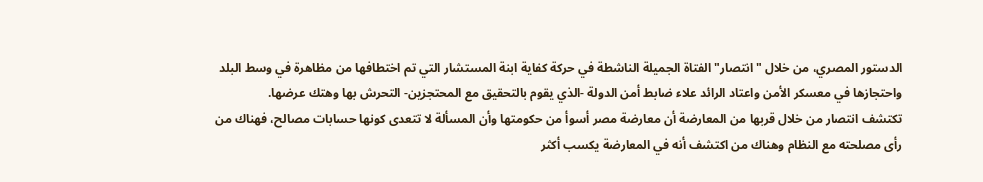الدستور المصري، من خلال "انتصار" الفتاة الجميلة الناشطة في حركة كفاية ابنة المستشار التي تم اختطافها من مظاهرة في وسط البلد واحتجازها في معسكر الأمن واعتاد الرائد علاء ضابط أمن الدولة -الذي يقوم بالتحقيق مع المحتجزين- التحرش بها وهتك عرضها.
تكتشف انتصار من خلال قربها من المعارضة أن معارضة مصر أسوأ من حكومتها وأن المسألة لا تتعدى كونها حسابات مصالح، فهناك من رأى مصلحته مع النظام وهناك من اكتشف أنه في المعارضة يكسب أكثر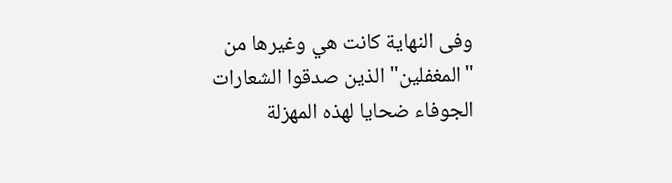وفى النهاية كانت هي وغيرها من "المغفلين" الذين صدقوا الشعارات الجوفاء ضحايا لهذه المهزلة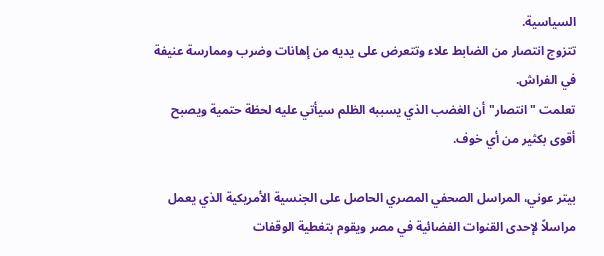السياسية.
تتزوج انتصار من الضابط علاء وتتعرض على يديه من إهانات وضرب وممارسة عنيفة في الفراش.
تعلمت "انتصار" أن الغضب الذي يسببه الظلم سيأتي عليه لحظة حتمية ويصبح أقوى بكثير من أي خوف.

بيتر عوني، المراسل الصحفي المصري الحاصل على الجنسية الأمريكية الذي يعمل مراسلاً لإحدى القنوات الفضائية في مصر ويقوم بتغطية الوقفات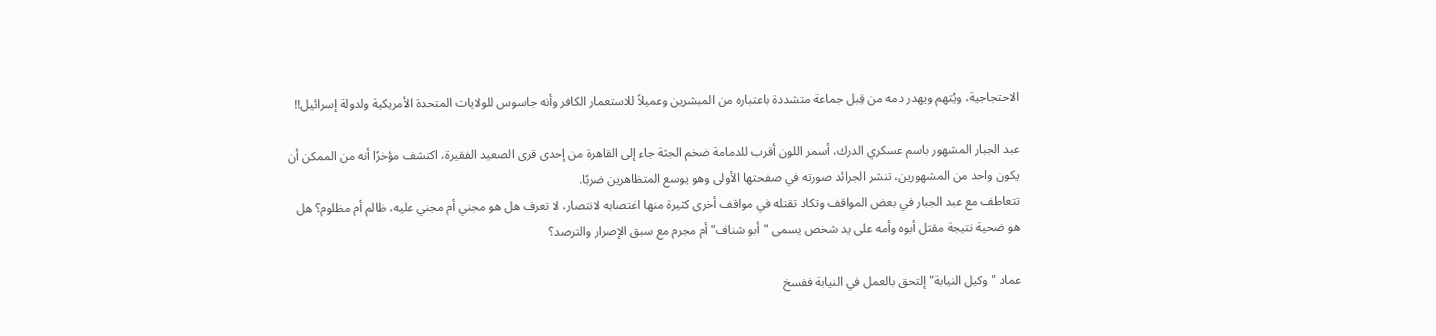الاحتجاجية، ويُتهم ويهدر دمه من قِبل جماعة متشددة باعتباره من المبشرين وعميلاً للاستعمار الكافر وأنه جاسوس للولايات المتحدة الأمريكية ولدولة إسرائيل!!

عبد الجبار المشهور باسم عسكري الدرك، أسمر اللون أقرب للدمامة ضخم الجثة جاء إلى القاهرة من إحدى قرى الصعيد الفقيرة، اكتشف مؤخرًا أنه من الممكن أن يكون واحد من المشهورين، تنشر الجرائد صورته في صفحتها الأولى وهو يوسع المتظاهرين ضربًا.
تتعاطف مع عبد الجبار في بعض المواقف وتكاد تقتله في مواقف أخرى كثيرة منها اغتصابه لانتصار، لا تعرف هل هو مجني أم مجني عليه، ظالم أم مظلوم؟ هل هو ضحية نتيجة مقتل أبوه وأمه على يد شخص يسمى "أبو شناف" أم مجرم مع سبق الإصرار والترصد؟

عماد "وكيل النيابة" إلتحق بالعمل في النيابة ففسخ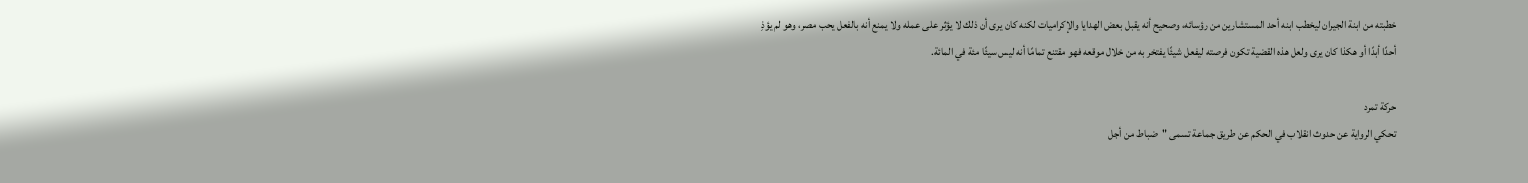خطبته من ابنة الجيران ليخطب ابنه أحد المستشارين من رؤسائه، وصحيح أنه يقبل بعض الهدايا والإكراميات لكنه كان يرى أن ذلك لا يؤثر على عمله ولا يمنع أنه بالفعل يحب مصر، وهو لم يؤذِ أحدًا أبدًا أو هكذا كان يرى ولعل هذه القضية تكون فرصته ليفعل شيئًا يفتخر به من خلال موقعه فهو مقتنع تمامًا أنه ليس سيئًا مئة في المائة.

حركة تمرد
تحكي الرواية عن حدوث انقلاب في الحكم عن طريق جماعة تسمى "ضباط من أجل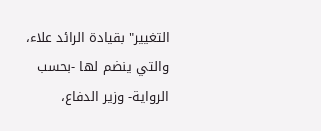التغيير" بقيادة الرائد علاء، والتي ينضم لها -بحسب الرواية- وزير الدفاع،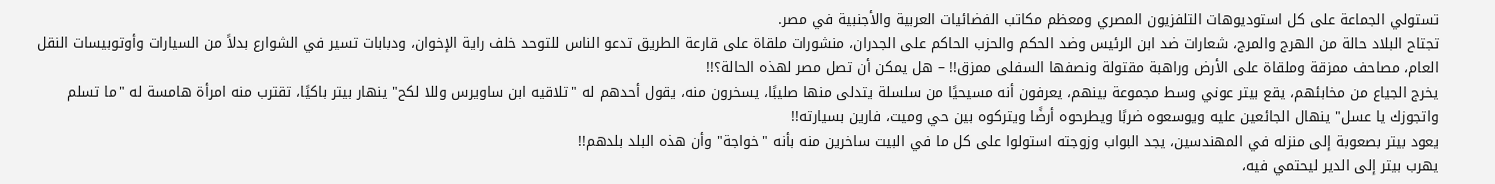تستولي الجماعة على كل استوديوهات التلفزيون المصري ومعظم مكاتب الفضائيات العربية والأجنبية في مصر.
تجتاح البلاد حالة من الهرج والمرج، شعارات ضد ابن الرئيس وضد الحكم والحزب الحاكم على الجدران، منشورات ملقاة على قارعة الطريق تدعو الناس للتوحد خلف راية الإخوان، ودبابات تسير في الشوارع بدلاً من السيارات وأوتوبيسات النقل العام، مصاحف ممزقة وملقاة على الأرض وراهبة مقتولة ونصفها السفلى ممزق!! – هل يمكن أن تصل مصر لهذه الحالة؟!!
يخرج الجياع من مخابئهم، يقع بيتر عوني وسط مجموعة بينهم، يعرفون أنه مسيحيًا من سلسلة يتدلى منها صليبًا، يسخرون منه، يقول أحدهم له "تلاقيه ابن ساويرس وللا لكح" ينهار بيتر باكيًا، تقترب منه امرأة هامسة له "ما تسلم واتجوزك يا عسل" ينهال الجائعين عليه ويوسعوه ضربًا ويطرحوه أرضًا ويتركوه بين حي وميت، فارين بسيارته!!
يعود بيتر بصعوبة إلى منزله في المهندسين، يجد البواب وزوجته استولوا على كل ما في البيت ساخرين منه بأنه "خواجة" وأن هذه البلد بلدهم!!
يهرب بيتر إلى الدير ليحتمي فيه،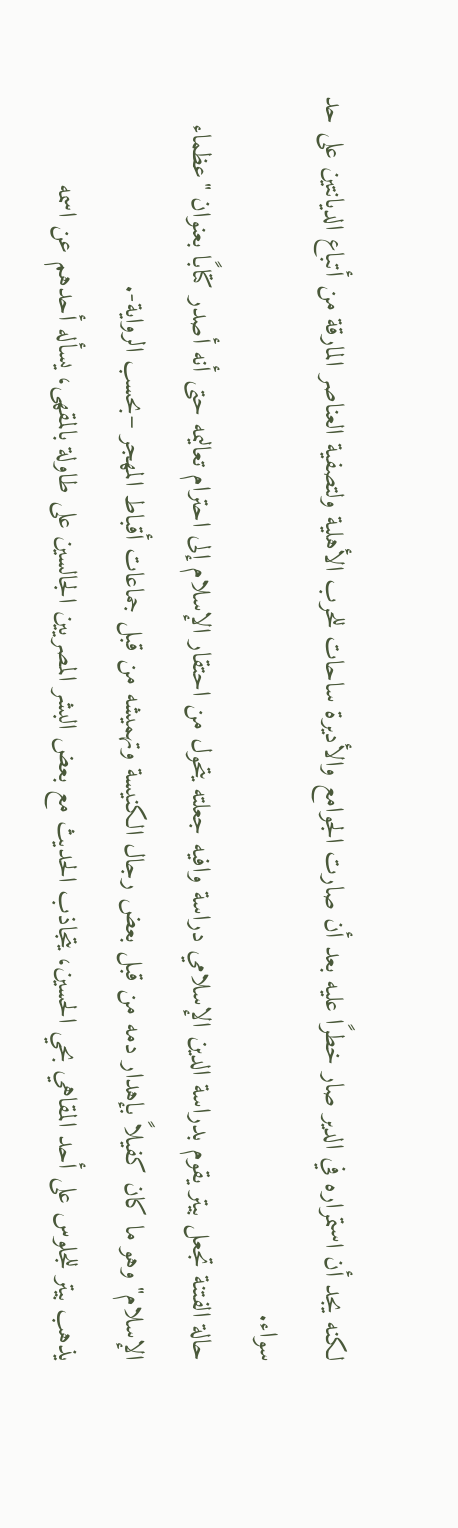لكنه يجد أن استمراره في الدير صار خطرًا عليه بعد أن صارت الجوامع والأديرة ساحات للحرب الأهلية ولتصفية العناصر المارقة من أتباع الديانتين على حد سواء.
حالة الفتنة تجعل بيتر يقوم بدراسة الدين الإسلامي دراسة وافيه جعلته يتحول من احتقار الإسلام إلى احترام تعاليمه حتى أنه أصدر كتابًا بعنوان "عظماء الإسلام" وهو ما كان كفيلاً بإهدار دمه من قبل بعض رجال الكنيسة وتهميشه من قبل جماعات أقباط المهجر –بحسب الرواية-.
يذهب بيتر للجلوس على أحد المقاهي بحي الحسين، يتجاذب الحديث مع بعض البشر المصريين الجالسين على طاولة بالمقهى، يسأله أحدهم عن اسمه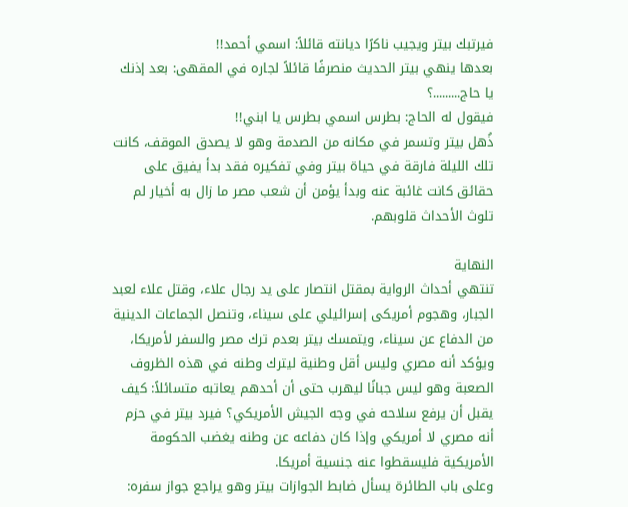فيرتبك بيتر ويجيب ناكرًا ديانته قائلاً: اسمي أحمد!!
بعدها ينهي بيتر الحديث منصرفًا قائلاً لجاره في المقهى: بعد إذنك يا حاج.........؟
فيقول له الحاج: بطرس اسمي بطرس يا ابني!!
ذُهل بيتر وتسمر في مكانه من الصدمة وهو لا يصدق الموقف، كانت تلك الليلة فارقة في حياة بيتر وفي تفكيره فقد بدأ يفيق على حقائق كانت غائبة عنه وبدأ يؤمن أن شعب مصر ما زال به أخيار لم تلوث الأحداث قلوبهم.

النهاية
تنتهي أحداث الرواية بمقتل انتصار على يد رجال علاء، وقتل علاء لعبد الجبار، وهجوم أمريكى إسرائيلي على سيناء، وتنصل الجماعات الدينية من الدفاع عن سيناء، ويتمسك بيتر بعدم ترك مصر والسفر لأمريكا، ويؤكد أنه مصري وليس أقل وطنية ليترك وطنه في هذه الظروف الصعبة وهو ليس جبانًا ليهرب حتى أن أحدهم يعاتبه متسائلاً: كيف يقبل أن يرفع سلاحه في وجه الجيش الأمريكي؟ فيرد بيتر في حزم أنه مصري لا أمريكي وإذا كان دفاعه عن وطنه يغضب الحكومة الأمريكية فليسقطوا عنه جنسية أمريكا.
وعلى باب الطائرة يسأل ضابط الجوازات بيتر وهو يراجع جواز سفره: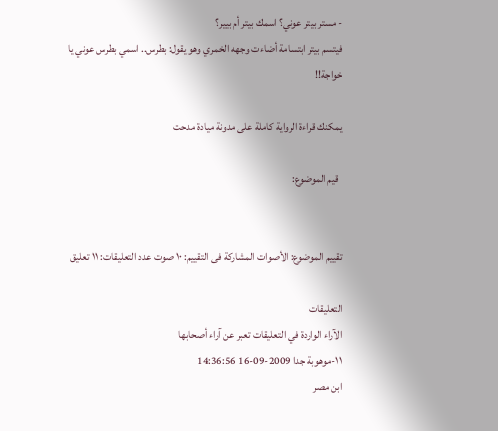- مستر بيتر عوني؟ اسمك بيتر أم بيير؟
فيتسم بيتر ابتسامة أضاءت وجهه الخمري وهو يقول: بطرس.. اسمي بطرس عوني يا خواجة!!

يمكنك قراءة الرواية كاملة على مدونة ميادة مدحت

  قيم الموضوع:


تقييم الموضوع: الأصوات المشاركة فى التقييم: ١٠ صوت عدد التعليقات: ١١ تعليق

التعليقات
الآراء الواردة في التعليقات تعبر عن آراء أصحابها
١١-موهوبة جدا 2009-09-16 14:36:56
ابن مصر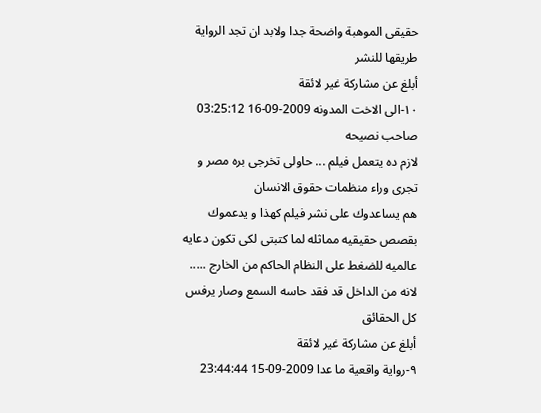حقيقى الموهبة واضحة جدا ولابد ان تجد الرواية طريقها للنشر
أبلغ عن مشاركة غير لائقة
١٠-الى الاخت المدونه 2009-09-16 03:25:12
صاحب نصيحه
لازم ده يتعمل فيلم ... حاولى تخرجى بره مصر و تجرى وراء منظمات حقوق الانسان
هم يساعدوك على نشر فيلم كهذا و يدعموك بقصص حقيقيه مماثله لما كتبتى لكى تكون دعايه عالميه للضغط على النظام الحاكم من الخارج ..... لانه من الداخل قد فقد حاسه السمع وصار يرفس كل الحقائق
أبلغ عن مشاركة غير لائقة
٩-رواية واقعية ما عدا 2009-09-15 23:44:44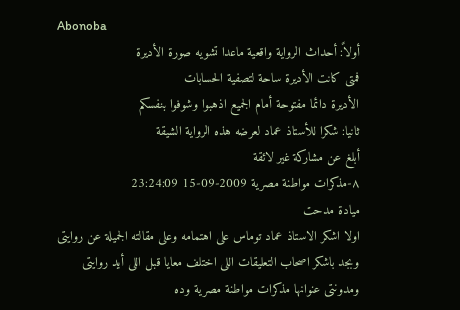Abonoba
أولاً: أحداث الرواية واقعية ماعدا تشويه صورة الأديرة
فمتى كانت الأديرة ساحة لتصفية الحسابات
الأديرة دائما مفتوحة أمام الجميع اذهبوا وشوفوا بنفسكم
ثانيا: شكرا للأستاذ عماد لعرضه هذه الرواية الشيقة
أبلغ عن مشاركة غير لائقة
٨-مذكرات مواطنة مصرية 2009-09-15 23:24:09
ميادة مدحت
اولا اشكر الاستاذ عماد توماس على اهتمامه وعلى مقالته الجميلة عن روايتى
وبجد باشكر اصحاب التعليقات اللى اختلف معايا قبل اللى أيد روايتى
ومدونتى عنوانها مذكرات مواطنة مصرية وده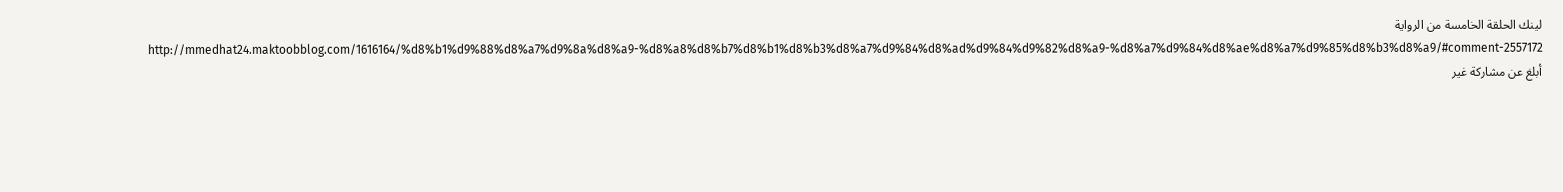لينك الحلقة الخامسة من الرواية
http://mmedhat24.maktoobblog.com/1616164/%d8%b1%d9%88%d8%a7%d9%8a%d8%a9-%d8%a8%d8%b7%d8%b1%d8%b3%d8%a7%d9%84%d8%ad%d9%84%d9%82%d8%a9-%d8%a7%d9%84%d8%ae%d8%a7%d9%85%d8%b3%d8%a9/#comment-2557172
أبلغ عن مشاركة غير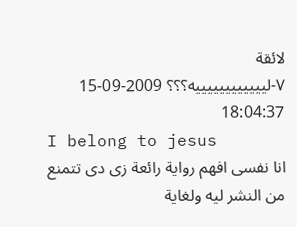لائقة
٧-لييييييييييييه؟؟؟ 2009-09-15 18:04:37
I belong to jesus
انا نفسى افهم رواية رائعة زى دى تتمنع من النشر ليه ولغاية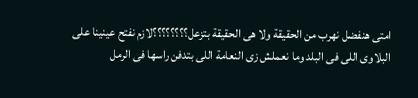امتى هنفضل نهرب من الحقيقة ولا هى الحقيقة بتزعل؟؟؟؟؟؟؟؟لازم نفتح عينينا على البلاوى اللى فى البلد وما نعملش زى النعامة اللى بتدفن راسها فى الرمل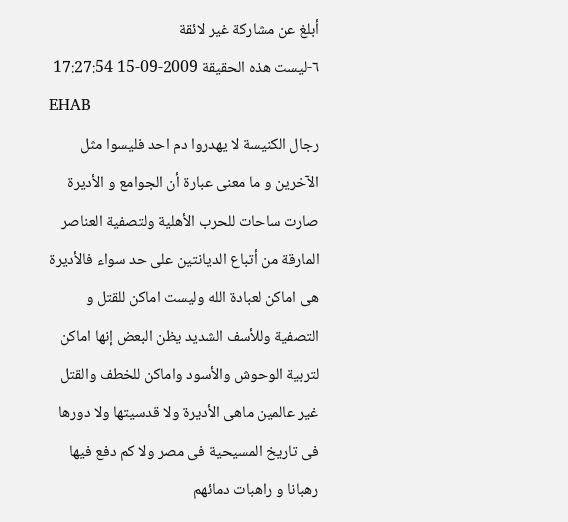أبلغ عن مشاركة غير لائقة
٦-ليست هذه الحقيقة 2009-09-15 17:27:54
EHAB
رجال الكنيسة لا يهدروا دم احد فليسوا مثل الآخرين و ما معنى عبارة أن الجوامع و الأديرة صارت ساحات للحرب الأهلية ولتصفية العناصر المارقة من أتباع الديانتين على حد سواء فالأديرة هى اماكن لعبادة الله وليست اماكن للقتل و التصفية وللأسف الشديد يظن البعض إنها اماكن لتربية الوحوش والأسود واماكن للخطف والقتل غير عالمين ماهى الأديرة ولا قدسيتها ولا دورها فى تاريخ المسيحية فى مصر ولا كم دفع فيها رهبانا و راهبات دمائهم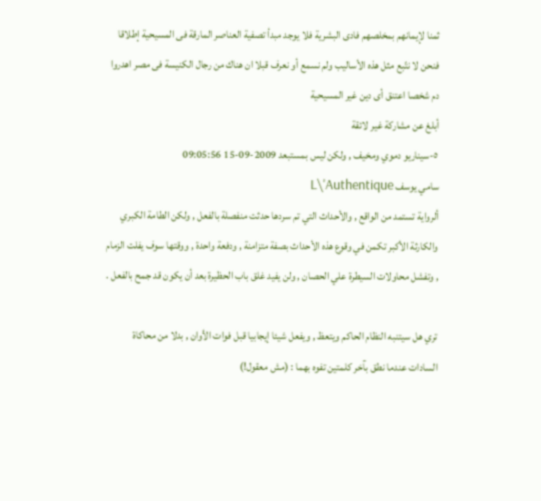ثمنا لإيمانهم بمخلصهم فادى البشرية فلا يوجد مبدأ تصفية العناصر المارقة فى المسيحية إطلاقا فنحن لا نتّبع مثل هذه الأساليب ولم نسمع أو نعرف قبلا ان هناك من رجال الكنيسة فى مصر اهدروا دم شخصا اعتنق أى دين غير المسيحية
أبلغ عن مشاركة غير لائقة
٥-سيناريو دموي ومخيف , ولكن ليس بمستبعد 2009-09-15 09:05:56
سامي يوسف L\'Authentique
ألرواية تستمد من الواقع , والأحداث التي تم سردها حدثت منفصلة بالفعل , ولكن الطامة الكبري والكارثة الأكبر تكمن في وقوع هذه الأحداث بصفة متزامنة , ودفعة واحدة , ووقتها سوف يفلت الزمام , وتفشل محاولات السيطرة علي الحصان , ولن يفيد غلق باب الحظيرة بعد أن يكون قد جمح بالفعل .

تري هل سيتنبه النظام الحاكم ويتعظ , ويفعل شيئا إيجابيا قبل فوات الأوان , بدلا من محاكاة السادات عندما نطق بآخر كلمتين تفوه بهما : (مش معقول!)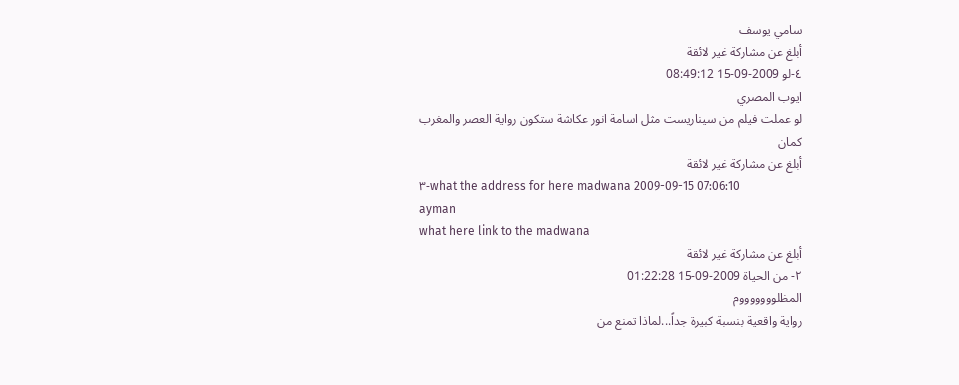سامي يوسف
أبلغ عن مشاركة غير لائقة
٤-لو 2009-09-15 08:49:12
ايوب المصري
لو عملت فيلم من سيناريست مثل اسامة انور عكاشة ستكون رواية العصر والمغرب كمان
أبلغ عن مشاركة غير لائقة
٣-what the address for here madwana 2009-09-15 07:06:10
ayman
what here link to the madwana
أبلغ عن مشاركة غير لائقة
٢- من الحياة 2009-09-15 01:22:28
المظلوووووووم
رواية واقعية بنسبة كبيرة جداً...لماذا تمنع من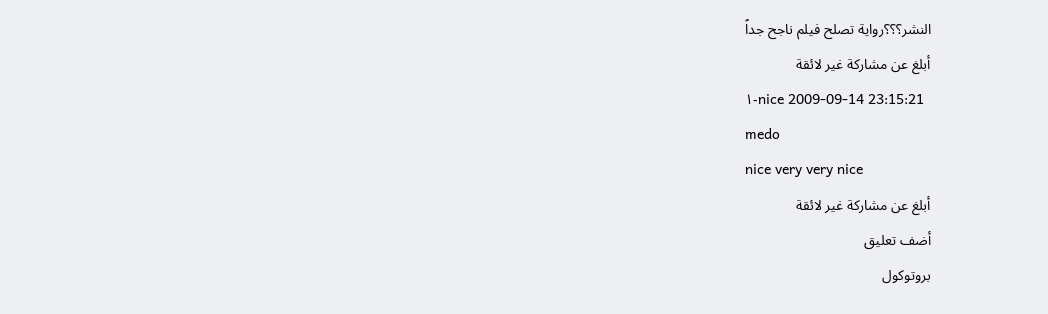النشر؟؟؟رواية تصلح فيلم ناجح جداً
أبلغ عن مشاركة غير لائقة
١-nice 2009-09-14 23:15:21
medo
nice very very nice
أبلغ عن مشاركة غير لائقة
أضف تعليق
بروتوكول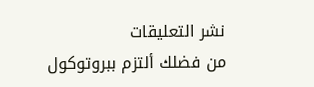نشر التعليقات
من فضلك ألتزم ببروتوكول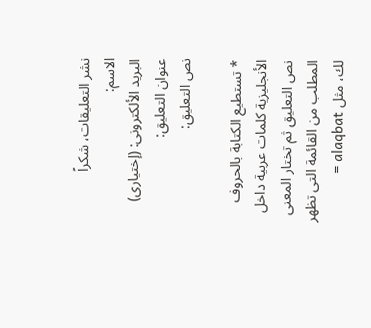نشر التعليقات، شكراً
الاسم:
البريد الألكترونى: (إختيارى)
عنوان التعليق:
نص التعليق:

* تستطيع الكتابة بالحروف الأنجليزية كلمات عربية داخل نص التعليق ثم تختار المعنى المطلب من القائمة التى تظهر لك، مثل alaqbat =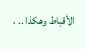الأقباط وهكذا .. ،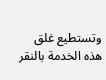وتستطيع غلق هذه الخدمة بالنقر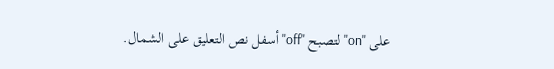على "on" لتصبح "off" أسفل نص التعليق على الشمال.